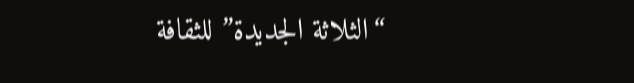“الثلاثة الجديدة” للثقافة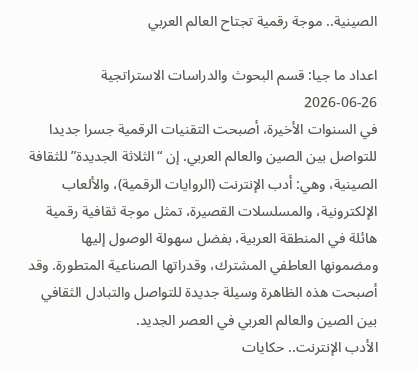الصينية.. موجة رقمية تجتاح العالم العربي

اعداد ما جيا: قسم البحوث والدراسات الاستراتجية 26-06-2026
في السنوات الأخيرة، أصبحت التقنيات الرقمية جسرا جديدا للتواصل بين الصين والعالم العربي. إن “الثلاثة الجديدة” للثقافة الصينية، وهي: أدب الإنترنت (الروايات الرقمية)، والألعاب الإلكترونية، والمسلسلات القصيرة، تمثل موجة ثقافية رقمية هائلة في المنطقة العربية، بفضل سهولة الوصول إليها ومضمونها العاطفي المشترك، وقدراتها الصناعية المتطورة. وقد أصبحت هذه الظاهرة وسيلة جديدة للتواصل والتبادل الثقافي بين الصين والعالم العربي في العصر الجديد.
الأدب الإنترنت.. حكايات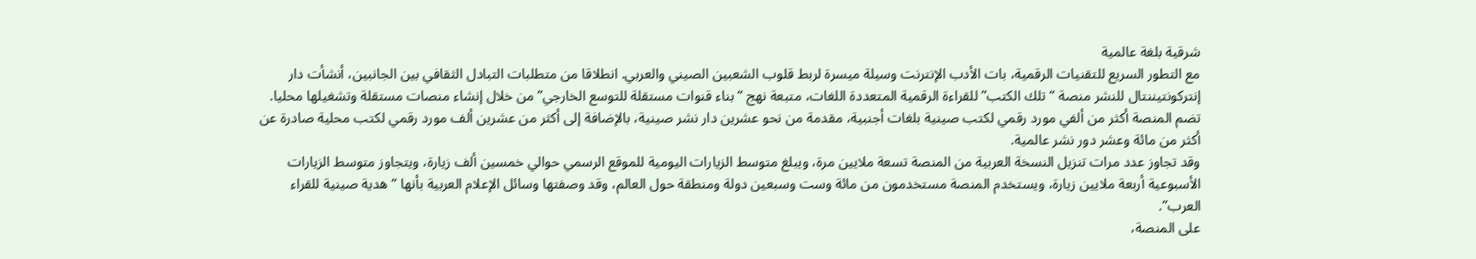شرقية بلغة عالمية
مع التطور السريع للتقنيات الرقمية، بات الأدب الإنترنت وسيلة ميسرة لربط قلوب الشعبين الصيني والعربي. انطلاقا من متطلبات التبادل الثقافي بين الجانبين، أنشأت دار إنتركونتيننتال للنشر منصة “تلك الكتب” للقراءة الرقمية المتعددة اللغات، متبعة نهج “بناء قنوات مستقلة للتوسع الخارجي” من خلال إنشاء منصات مستقلة وتشغيلها محليا.
تضم المنصة أكثر من ألفي مورد رقمي لكتب صينية بلغات أجنبية، مقدمة من نحو عشرين دار نشر صينية، بالإضافة إلى أكثر من عشرين ألف مورد رقمي لكتب محلية صادرة عن أكثر من مائة وعشر دور نشر عالمية.
وقد تجاوز عدد مرات تنزيل النسخة العربية من المنصة تسعة ملايين مرة، ويبلغ متوسط الزيارات اليومية للموقع الرسمي حوالي خمسين ألف زيارة، ويتجاوز متوسط الزيارات الأسبوعية أربعة ملايين زيارة، ويستخدم المنصة مستخدمون من مائة وست وسبعين دولة ومنطقة حول العالم، وقد وصفتها وسائل الإعلام العربية بأنها “هدية صينية للقراء العرب”.
على المنصة،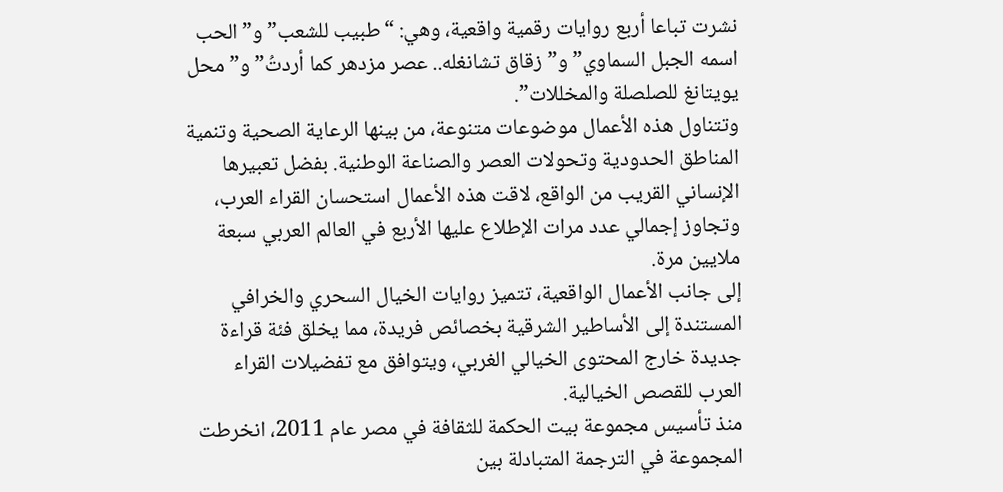نشرت تباعا أربع روايات رقمية واقعية، وهي: “طبيب للشعب” و”الحب اسمه الجبل السماوي” و”زقاق تشانغله.. عصر مزدهر كما أردتُ” و”محل يويتانغ للصلصلة والمخللات”.
وتتناول هذه الأعمال موضوعات متنوعة، من بينها الرعاية الصحية وتنمية المناطق الحدودية وتحولات العصر والصناعة الوطنية. بفضل تعبيرها الإنساني القريب من الواقع، لاقت هذه الأعمال استحسان القراء العرب، وتجاوز إجمالي عدد مرات الإطلاع عليها الأربع في العالم العربي سبعة ملايين مرة.
إلى جانب الأعمال الواقعية، تتميز روايات الخيال السحري والخرافي المستندة إلى الأساطير الشرقية بخصائص فريدة، مما يخلق فئة قراءة جديدة خارج المحتوى الخيالي الغربي، ويتوافق مع تفضيلات القراء العرب للقصص الخيالية.
منذ تأسيس مجموعة بيت الحكمة للثقافة في مصر عام 2011، انخرطت المجموعة في الترجمة المتبادلة بين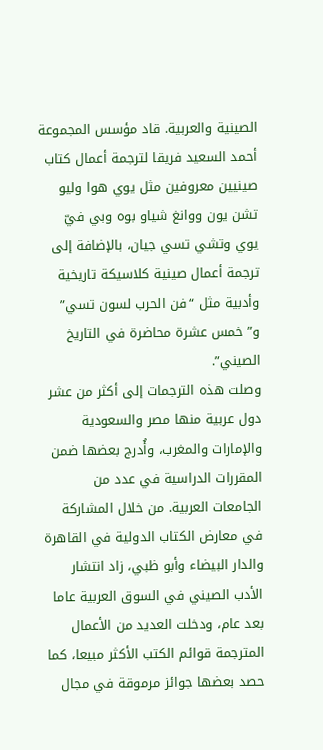الصينية والعربية. قاد مؤسس المجموعة أحمد السعيد فريقا لترجمة أعمال كتاب صينيين معروفين مثل يوي هوا وليو تشن يون ووانغ شياو بوه وبي فيّ يوي وتشي تسي جيان، بالإضافة إلى ترجمة أعمال صينية كلاسيكة تاريخية وأدبية مثل “فن الحرب لسون تسي” و”خمس عشرة محاضرة في التاريخ الصيني”.
وصلت هذه الترجمات إلى أكثر من عشر دول عربية منها مصر والسعودية والإمارات والمغرب، وأُدرج بعضها ضمن المقررات الدراسية في عدد من الجامعات العربية. من خلال المشاركة في معارض الكتاب الدولية في القاهرة والدار البيضاء وأبو ظبي، زاد انتشار الأدب الصيني في السوق العربية عاما بعد عام، ودخلت العديد من الأعمال المترجمة قوائم الكتب الأكثر مبيعا، كما حصد بعضها جوائز مرموقة في مجال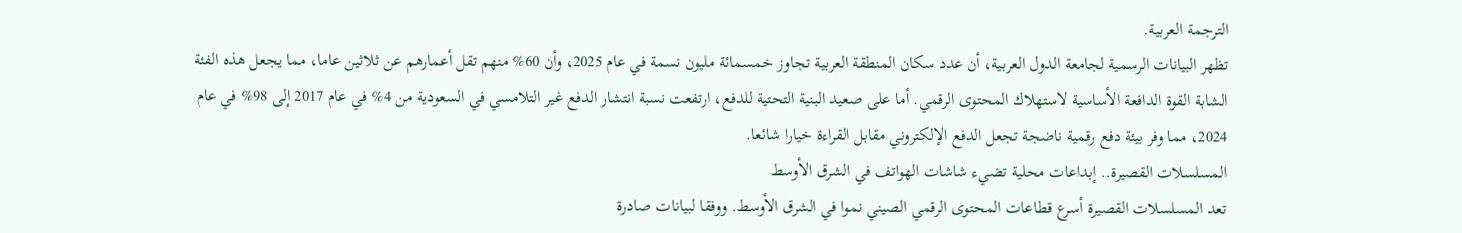الترجمة العربية.
تظهر البيانات الرسمية لجامعة الدول العربية، أن عدد سكان المنطقة العربية تجاوز خمسمائة مليون نسمة في عام 2025، وأن 60% منهم تقل أعمارهم عن ثلاثين عاما، مما يجعل هذه الفئة الشابة القوة الدافعة الأساسية لاستهلاك المحتوى الرقمي. أما على صعيد البنية التحتية للدفع، ارتفعت نسبة انتشار الدفع غير التلامسي في السعودية من 4% في عام 2017 إلى 98% في عام 2024، مما وفر بيئة دفع رقمية ناضجة تجعل الدفع الإلكتروني مقابل القراءة خيارا شائعا.
المسلسلات القصيرة.. إبداعات محلية تضيء شاشات الهواتف في الشرق الأوسط
تعد المسلسلات القصيرة أسرع قطاعات المحتوى الرقمي الصيني نموا في الشرق الأوسط. ووفقا لبيانات صادرة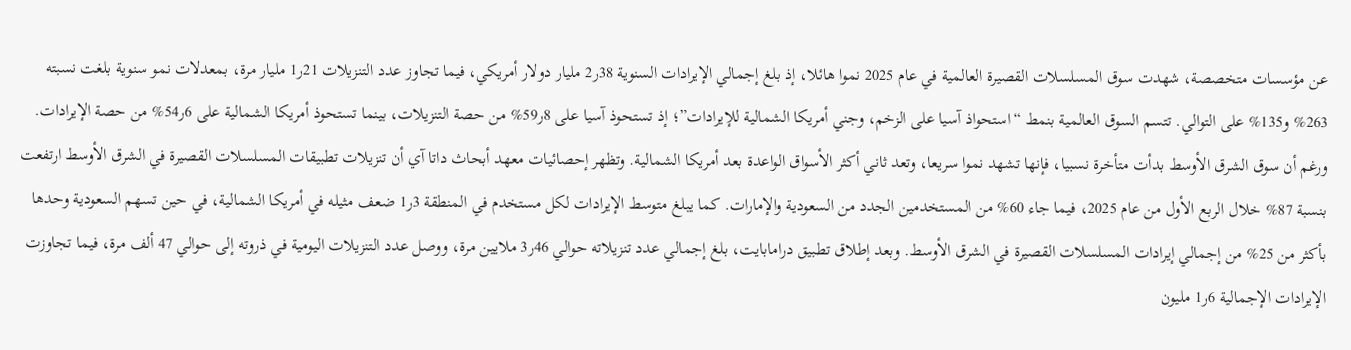عن مؤسسات متخصصة، شهدت سوق المسلسلات القصيرة العالمية في عام 2025 نموا هائلا، إذ بلغ إجمالي الإيرادات السنوية 38ر2 مليار دولار أمريكي، فيما تجاوز عدد التنزيلات 21ر1 مليار مرة، بمعدلات نمو سنوية بلغت نسبته 263% و135% على التوالي. تتسم السوق العالمية بنمط “استحواذ آسيا على الزخم، وجني أمريكا الشمالية للإيرادات”؛ إذ تستحوذ آسيا على 8ر59% من حصة التنزيلات، بينما تستحوذ أمريكا الشمالية على 6ر54% من حصة الإيرادات. ورغم أن سوق الشرق الأوسط بدأت متأخرة نسبيا، فإنها تشهد نموا سريعا، وتعد ثاني أكثر الأسواق الواعدة بعد أمريكا الشمالية. وتظهر إحصائيات معهد أبحاث داتا آي أن تنزيلات تطبيقات المسلسلات القصيرة في الشرق الأوسط ارتفعت بنسبة 87% خلال الربع الأول من عام 2025، فيما جاء 60% من المستخدمين الجدد من السعودية والإمارات. كما يبلغ متوسط الإيرادات لكل مستخدم في المنطقة 3ر1 ضعف مثيله في أمريكا الشمالية، في حين تسهم السعودية وحدها بأكثر من 25% من إجمالي إيرادات المسلسلات القصيرة في الشرق الأوسط. وبعد إطلاق تطبيق درامابايت، بلغ إجمالي عدد تنزيلاته حوالي 46ر3 ملايين مرة، ووصل عدد التنزيلات اليومية في ذروته إلى حوالي 47 ألف مرة، فيما تجاوزت الإيرادات الإجمالية 6ر1 مليون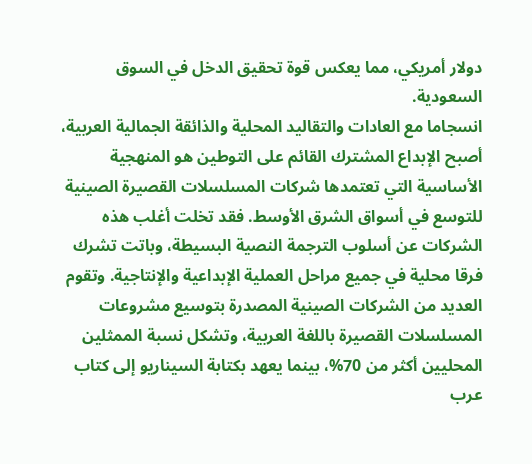دولار أمريكي، مما يعكس قوة تحقيق الدخل في السوق السعودية.
انسجاما مع العادات والتقاليد المحلية والذائقة الجمالية العربية، أصبح الإبداع المشترك القائم على التوطين هو المنهجية الأساسية التي تعتمدها شركات المسلسلات القصيرة الصينية للتوسع في أسواق الشرق الأوسط. فقد تخلت أغلب هذه الشركات عن أسلوب الترجمة النصية البسيطة، وباتت تشرك فرقا محلية في جميع مراحل العملية الإبداعية والإنتاجية. وتقوم العديد من الشركات الصينية المصدرة بتوسيع مشروعات المسلسلات القصيرة باللغة العربية، وتشكل نسبة الممثلين المحليين أكثر من 70%، بينما يعهد بكتابة السيناريو إلى كتاب عرب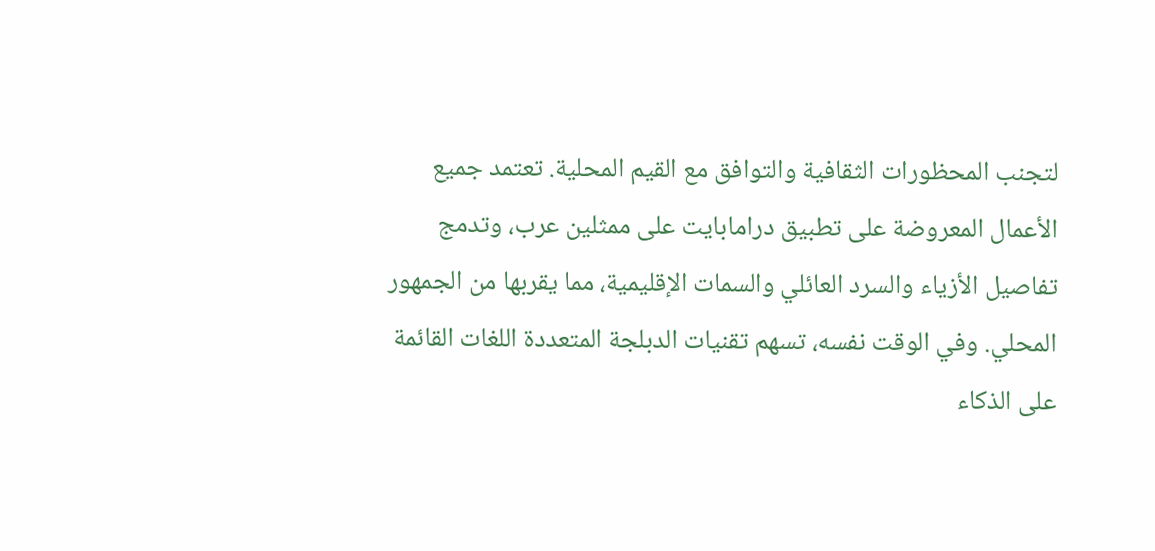لتجنب المحظورات الثقافية والتوافق مع القيم المحلية. تعتمد جميع الأعمال المعروضة على تطبيق درامابايت على ممثلين عرب، وتدمج تفاصيل الأزياء والسرد العائلي والسمات الإقليمية، مما يقربها من الجمهور المحلي. وفي الوقت نفسه، تسهم تقنيات الدبلجة المتعددة اللغات القائمة على الذكاء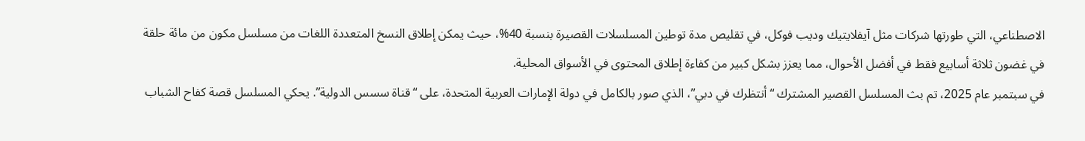الاصطناعي، التي طورتها شركات مثل آيفلايتيك وديب فوكل، في تقليص مدة توطين المسلسلات القصيرة بنسبة 40%، حيث يمكن إطلاق النسخ المتعددة اللغات من مسلسل مكون من مائة حلقة في غضون ثلاثة أسابيع فقط في أفضل الأحوال، مما يعزز بشكل كبير من كفاءة إطلاق المحتوى في الأسواق المحلية.
في سبتمبر عام 2025، تم بث المسلسل القصير المشترك “أنتظرك في دبي”، الذي صور بالكامل في دولة الإمارات العربية المتحدة، على “قناة سسس الدولية”. يحكي المسلسل قصة كفاح الشباب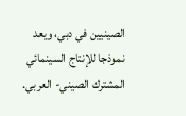الصينيين في دبي، ويعد نموذجا للإنتاج السينمائي المشترك الصيني- العربي.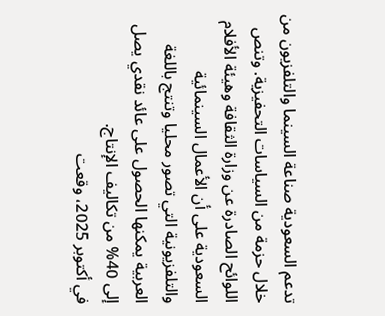تدعم السعودية صناعة السينما والتلفزيون من خلال حزمة من السياسات التحفيزية. وتنص اللوائح الصادرة عن وزارة الثقافة وهيئة الأفلام السعودية على أن الأعمال السينمائية والتلفزيونية التي تصور محليا وتنتج باللغة العربية يمكنها الحصول على عائد نقدي يصل إلى 40% من تكاليف الإنتاج.
في أكتوبر 2025، وقعت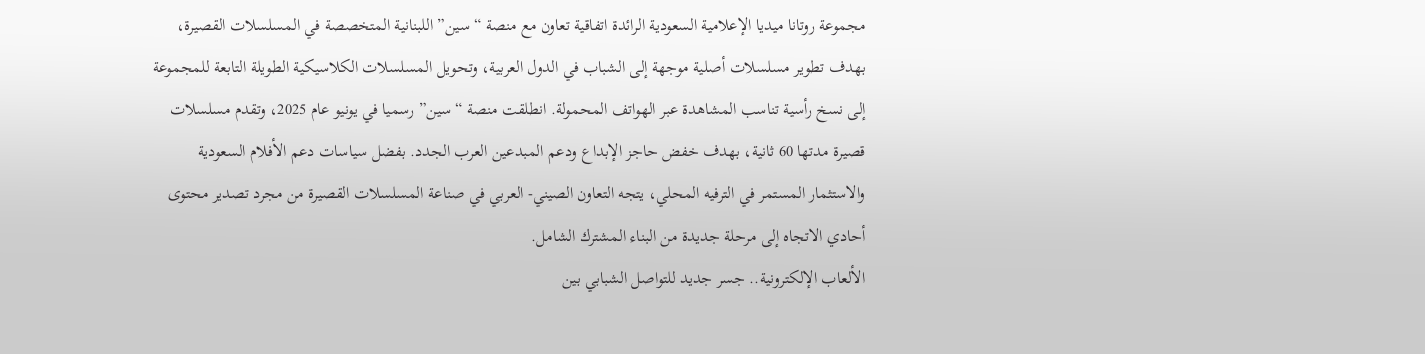مجموعة روتانا ميديا الإعلامية السعودية الرائدة اتفاقية تعاون مع منصة “سين” اللبنانية المتخصصة في المسلسلات القصيرة، بهدف تطوير مسلسلات أصلية موجهة إلى الشباب في الدول العربية، وتحويل المسلسلات الكلاسيكية الطويلة التابعة للمجموعة إلى نسخ رأسية تناسب المشاهدة عبر الهواتف المحمولة. انطلقت منصة “سين” رسميا في يونيو عام 2025، وتقدم مسلسلات قصيرة مدتها 60 ثانية، بهدف خفض حاجز الإبداع ودعم المبدعين العرب الجدد. بفضل سياسات دعم الأفلام السعودية والاستثمار المستمر في الترفيه المحلي، يتجه التعاون الصيني- العربي في صناعة المسلسلات القصيرة من مجرد تصدير محتوى أحادي الاتجاه إلى مرحلة جديدة من البناء المشترك الشامل.
الألعاب الإلكترونية.. جسر جديد للتواصل الشبابي بين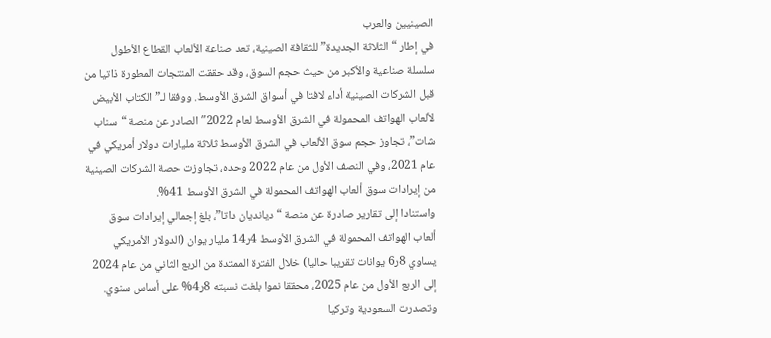الصينيين والعرب
في إطار “الثلاثة الجديدة” للثقافة الصينية، تعد صناعة الألعاب القطاع الأطول سلسلة صناعية والأكبر من حيث حجم السوق، وقد حققت المنتجات المطورة ذاتيا من قبل الشركات الصينية أداء لافتا في أسواق الشرق الأوسط. ووفقا لـ”الكتاب الأبيض لألعاب الهواتف المحمولة في الشرق الأوسط لعام 2022″ الصادر عن منصة “سناب شات”، تجاوز حجم سوق الألعاب في الشرق الأوسط ثلاثة مليارات دولار أمريكي في عام 2021، وفي النصف الأول من عام 2022 وحده، تجاوزت حصة الشركات الصينية من إيرادات سوق ألعاب الهواتف المحمولة في الشرق الأوسط 41%.
واستنادا إلى تقارير صادرة عن منصة “ديانديان داتا”، بلغ إجمالي إيرادات سوق ألعاب الهواتف المحمولة في الشرق الأوسط 4ر14 مليار يوان (الدولار الأمريكي يساوي 8ر6 يوانات تقريبا حاليا) خلال الفترة الممتدة من الربع الثاني من عام 2024 إلى الربع الأول من عام 2025، محققا نموا بلغت نسبته 8ر4% على أساس سنوي. وتصدرت السعودية وتركيا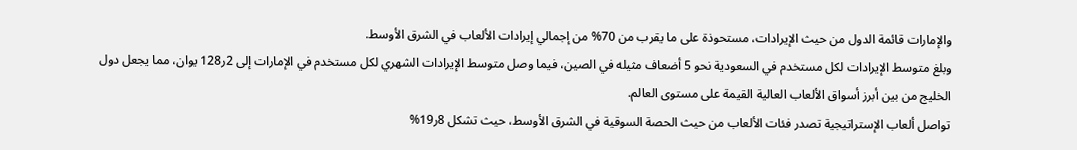والإمارات قائمة الدول من حيث الإيرادات، مستحوذة على ما يقرب من 70% من إجمالي إيرادات الألعاب في الشرق الأوسط.
وبلغ متوسط الإيرادات لكل مستخدم في السعودية نحو 5 أضعاف مثيله في الصين، فيما وصل متوسط الإيرادات الشهري لكل مستخدم في الإمارات إلى 2ر128 يوان، مما يجعل دول الخليج من بين أبرز أسواق الألعاب العالية القيمة على مستوى العالم.
تواصل ألعاب الإستراتيجية تصدر فئات الألعاب من حيث الحصة السوقية في الشرق الأوسط، حيث تشكل 8ر19%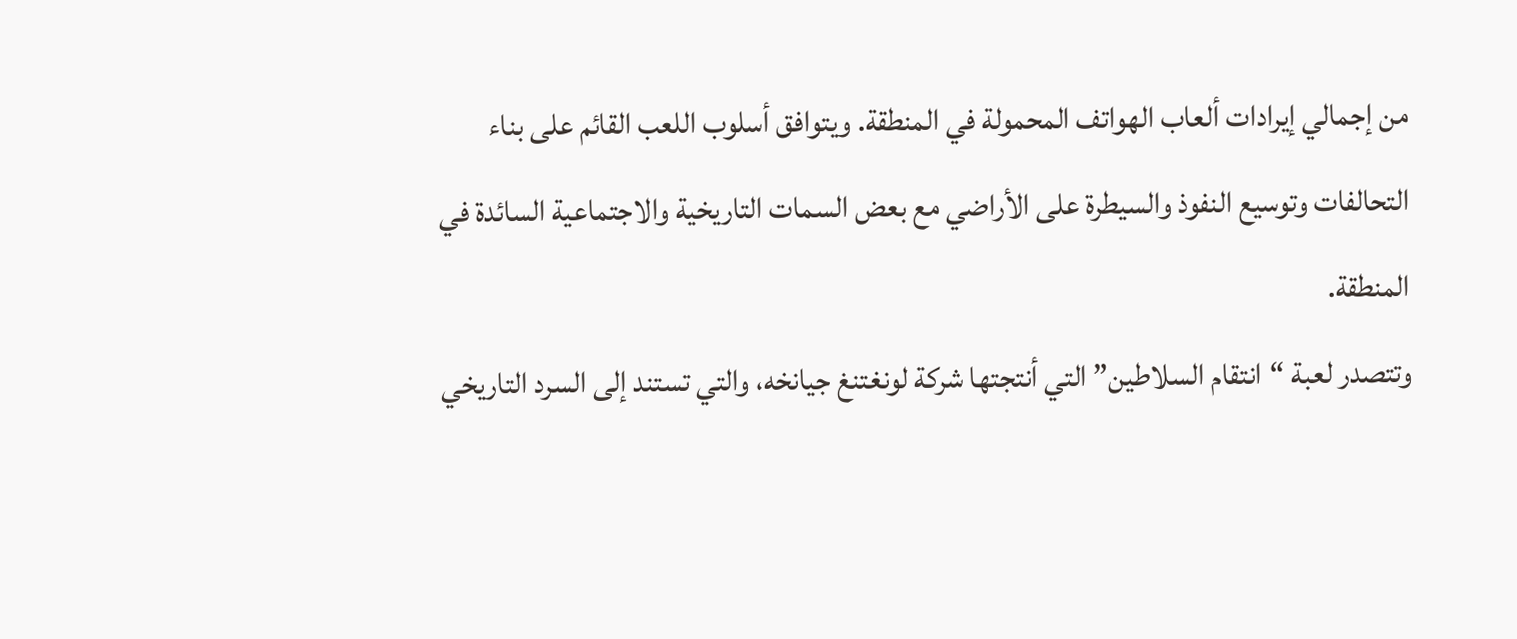من إجمالي إيرادات ألعاب الهواتف المحمولة في المنطقة. ويتوافق أسلوب اللعب القائم على بناء التحالفات وتوسيع النفوذ والسيطرة على الأراضي مع بعض السمات التاريخية والاجتماعية السائدة في المنطقة.
وتتصدر لعبة “انتقام السلاطين” التي أنتجتها شركة لونغتنغ جيانخه، والتي تستند إلى السرد التاريخي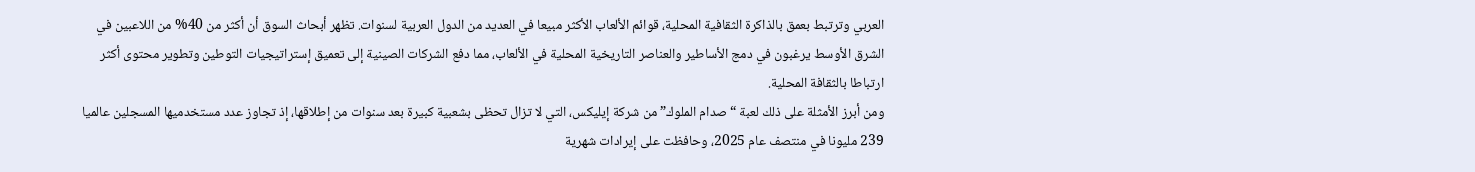العربي وترتبط بعمق بالذاكرة الثقافية المحلية، قوائم الألعاب الأكثر مبيعا في العديد من الدول العربية لسنوات. تظهر أبحاث السوق أن أكثر من 40% من اللاعبين في الشرق الأوسط يرغبون في دمج الأساطير والعناصر التاريخية المحلية في الألعاب، مما دفع الشركات الصينية إلى تعميق إستراتيجيات التوطين وتطوير محتوى أكثر ارتباطا بالثقافة المحلية.
ومن أبرز الأمثلة على ذلك لعبة “صدام الملوك” من شركة إيليكس، التي لا تزال تحظى بشعبية كبيرة بعد سنوات من إطلاقها، إذ تجاوز عدد مستخدميها المسجلين عالميا 239 مليونا في منتصف عام 2025، وحافظت على إيرادات شهرية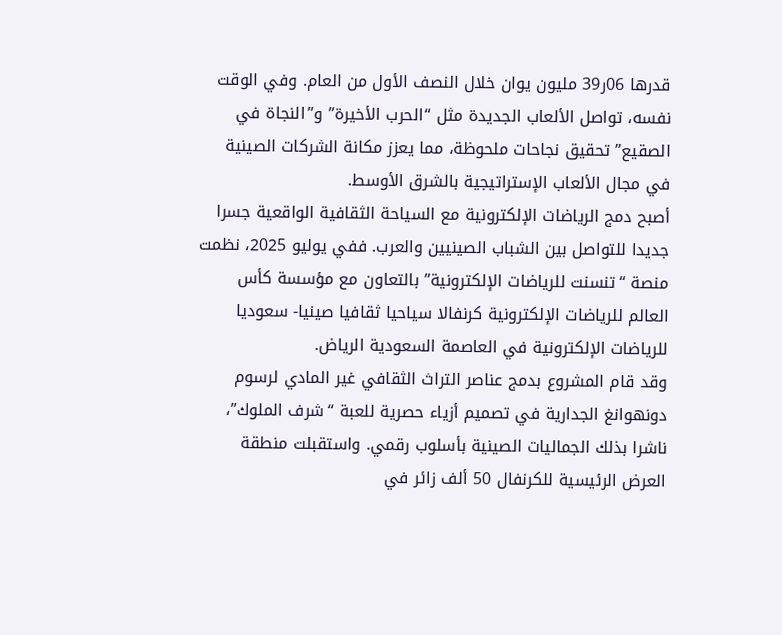قدرها 06ر39 مليون يوان خلال النصف الأول من العام. وفي الوقت نفسه، تواصل الألعاب الجديدة مثل “الحرب الأخيرة” و”النجاة في الصقيع” تحقيق نجاحات ملحوظة، مما يعزز مكانة الشركات الصينية في مجال الألعاب الإستراتيجية بالشرق الأوسط.
أصبح دمج الرياضات الإلكترونية مع السياحة الثقافية الواقعية جسرا جديدا للتواصل بين الشباب الصينيين والعرب. ففي يوليو 2025، نظمت منصة “تنسنت للرياضات الإلكترونية” بالتعاون مع مؤسسة كأس العالم للرياضات الإلكترونية كرنفالا سياحيا ثقافيا صينيا- سعوديا للرياضات الإلكترونية في العاصمة السعودية الرياض.
وقد قام المشروع بدمج عناصر التراث الثقافي غير المادي لرسوم دونهوانغ الجدارية في تصميم أزياء حصرية للعبة “شرف الملوك”، ناشرا بذلك الجماليات الصينية بأسلوب رقمي. واستقبلت منطقة العرض الرئيسية للكرنفال 50 ألف زائر في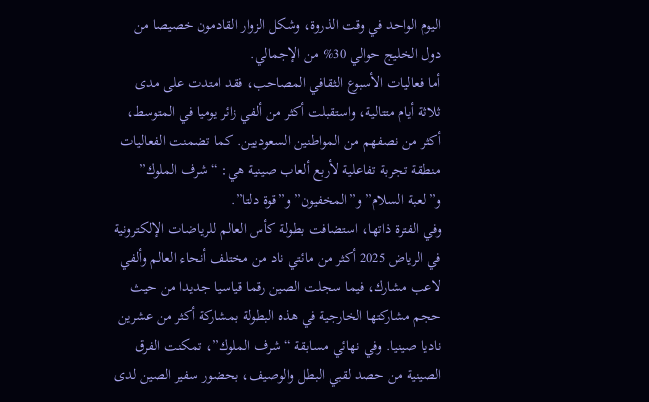اليوم الواحد في وقت الذروة، وشكل الزوار القادمون خصيصا من دول الخليج حوالي 30% من الإجمالي.
أما فعاليات الأسبوع الثقافي المصاحب، فقد امتدت على مدى ثلاثة أيام متتالية، واستقبلت أكثر من ألفي زائر يوميا في المتوسط، أكثر من نصفهم من المواطنين السعوديين. كما تضمنت الفعاليات منطقة تجربة تفاعلية لأربع ألعاب صينية هي: “شرف الملوك” و”لعبة السلام” و”المخفيون” و”قوة دلتا”.
وفي الفترة ذاتها، استضافت بطولة كأس العالم للرياضات الإلكترونية في الرياض 2025 أكثر من مائتي ناد من مختلف أنحاء العالم وألفي لاعب مشارك، فيما سجلت الصين رقما قياسيا جديدا من حيث حجم مشاركتها الخارجية في هذه البطولة بمشاركة أكثر من عشرين ناديا صينيا. وفي نهائي مسابقة “شرف الملوك”، تمكنت الفرق الصينية من حصد لقبي البطل والوصيف، بحضور سفير الصين لدى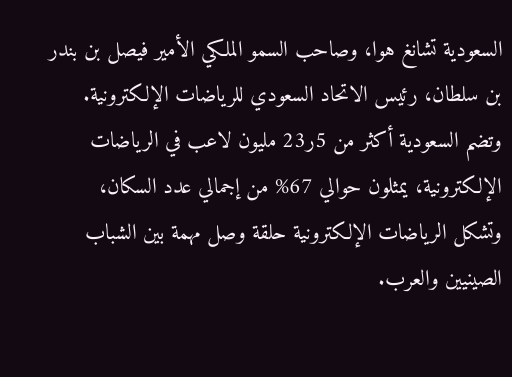السعودية تشانغ هوا، وصاحب السمو الملكي الأمير فيصل بن بندر بن سلطان، رئيس الاتحاد السعودي للرياضات الإلكترونية. وتضم السعودية أكثر من 5ر23 مليون لاعب في الرياضات الإلكترونية، يمثلون حوالي 67% من إجمالي عدد السكان، وتشكل الرياضات الإلكترونية حلقة وصل مهمة بين الشباب الصينيين والعرب.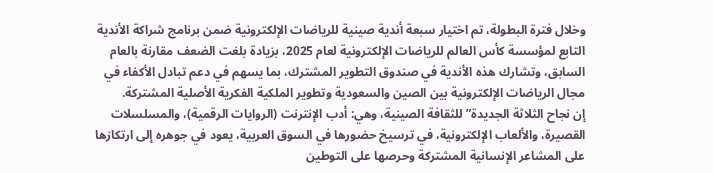وخلال فترة البطولة، تم اختيار سبعة أندية صينية للرياضات الإلكترونية ضمن برنامج شراكة الأندية التابع لمؤسسة كأس العالم للرياضات الإلكترونية لعام 2025، بزيادة بلغت الضعف مقارنة بالعام السابق، وتشارك هذه الأندية في صندوق التطوير المشترك، بما يسهم في دعم تبادل الأكفاء في مجال الرياضات الإلكترونية بين الصين والسعودية وتطوير الملكية الفكرية الأصلية المشتركة.
إن نجاح الثلاثة الجديدة” للثقافة الصينية، وهي: أدب الإنترنت (الروايات الرقمية)، والمسلسلات القصيرة، والألعاب الإلكترونية، في ترسيخ حضورها في السوق العربية، يعود في جوهره إلى ارتكازها على المشاعر الإنسانية المشتركة وحرصها على التوطين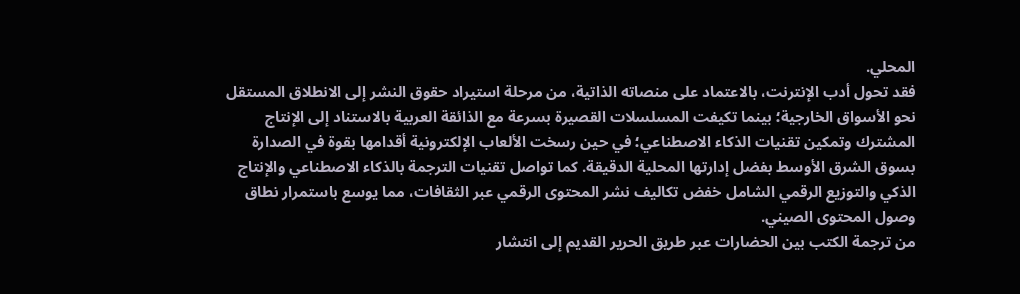المحلي.
فقد تحول أدب الإنترنت، بالاعتماد على منصاته الذاتية، من مرحلة استيراد حقوق النشر إلى الانطلاق المستقل نحو الأسواق الخارجية؛ بينما تكيفت المسلسلات القصيرة بسرعة مع الذائقة العربية بالاستناد إلى الإنتاج المشترك وتمكين تقنيات الذكاء الاصطناعي؛ في حين رسخت الألعاب الإلكترونية أقدامها بقوة في الصدارة بسوق الشرق الأوسط بفضل إدارتها المحلية الدقيقة. كما تواصل تقنيات الترجمة بالذكاء الاصطناعي والإنتاج الذكي والتوزيع الرقمي الشامل خفض تكاليف نشر المحتوى الرقمي عبر الثقافات، مما يوسع باستمرار نطاق وصول المحتوى الصيني.
من ترجمة الكتب بين الحضارات عبر طريق الحرير القديم إلى انتشار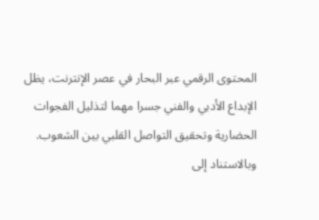المحتوى الرقمي عبر البحار في عصر الإنترنت، يظل الإبداع الأدبي والفني جسرا مهما لتذليل الفجوات الحضارية وتحقيق التواصل القلبي بين الشعوب.
وبالاستناد إلى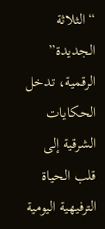“الثلاثة الجديدة” الرقمية، تدخل الحكايات الشرقية إلى قلب الحياة الترفيهية اليومية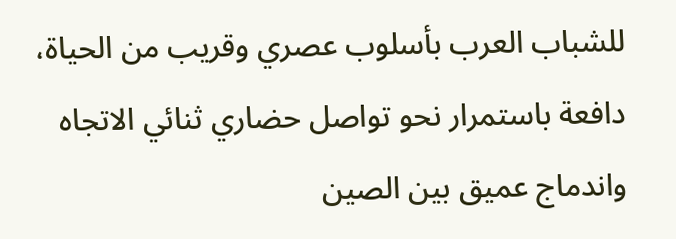للشباب العرب بأسلوب عصري وقريب من الحياة، دافعة باستمرار نحو تواصل حضاري ثنائي الاتجاه واندماج عميق بين الصين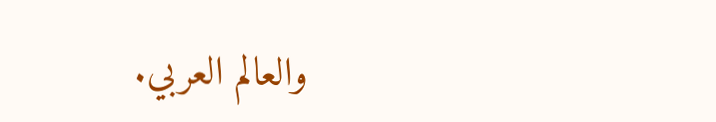والعالم العربي.